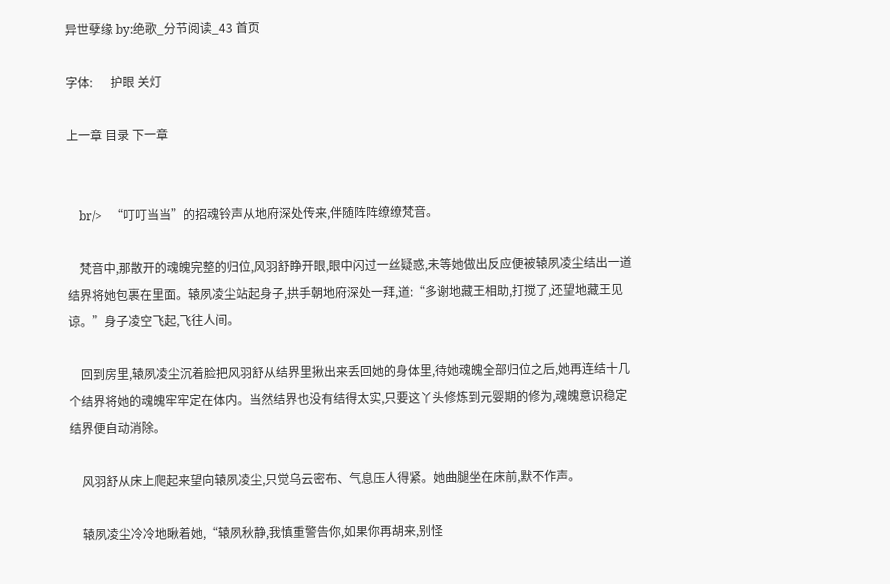异世孽缘 by:绝歌_分节阅读_43 首页

字体:      护眼 关灯

上一章 目录 下一章


    br/>   “叮叮当当”的招魂铃声从地府深处传来,伴随阵阵缭缭梵音。

    梵音中,那散开的魂魄完整的归位,风羽舒睁开眼,眼中闪过一丝疑惑,未等她做出反应便被辕夙凌尘结出一道结界将她包裹在里面。辕夙凌尘站起身子,拱手朝地府深处一拜,道:“多谢地藏王相助,打搅了,还望地藏王见谅。”身子凌空飞起,飞往人间。

    回到房里,辕夙凌尘沉着脸把风羽舒从结界里揪出来丢回她的身体里,待她魂魄全部归位之后,她再连结十几个结界将她的魂魄牢牢定在体内。当然结界也没有结得太实,只要这丫头修炼到元婴期的修为,魂魄意识稳定结界便自动消除。

    风羽舒从床上爬起来望向辕夙凌尘,只觉乌云密布、气息压人得紧。她曲腿坐在床前,默不作声。

    辕夙凌尘冷冷地瞅着她,“辕夙秋静,我慎重警告你,如果你再胡来,别怪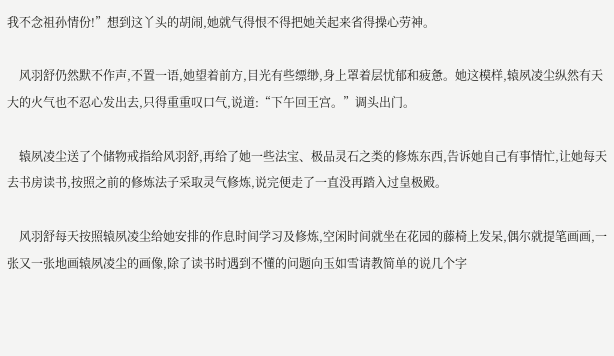我不念祖孙情份!”想到这丫头的胡闹,她就气得恨不得把她关起来省得操心劳神。

    风羽舒仍然默不作声,不置一语,她望着前方,目光有些缥缈,身上罩着层忧郁和疲惫。她这模样,辕夙凌尘纵然有天大的火气也不忍心发出去,只得重重叹口气,说道:“下午回王宫。”调头出门。

    辕夙凌尘送了个储物戒指给风羽舒,再给了她一些法宝、极品灵石之类的修炼东西,告诉她自己有事情忙,让她每天去书房读书,按照之前的修炼法子采取灵气修炼,说完便走了一直没再踏入过皇极殿。

    风羽舒每天按照辕夙凌尘给她安排的作息时间学习及修炼,空闲时间就坐在花园的藤椅上发呆,偶尔就提笔画画,一张又一张地画辕夙凌尘的画像,除了读书时遇到不懂的问题向玉如雪请教简单的说几个字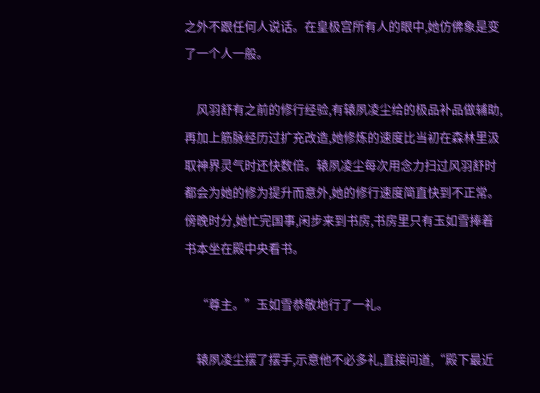之外不跟任何人说话。在皇极宫所有人的眼中,她仿佛象是变了一个人一般。

    风羽舒有之前的修行经验,有辕夙凌尘给的极品补品做辅助,再加上筋脉经历过扩充改造,她修炼的速度比当初在森林里汲取神界灵气时还快数倍。辕夙凌尘每次用念力扫过风羽舒时都会为她的修为提升而意外,她的修行速度简直快到不正常。傍晚时分,她忙完国事,闲步来到书房,书房里只有玉如雪捧着书本坐在殿中央看书。

    “尊主。”玉如雪恭敬地行了一礼。

    辕夙凌尘摆了摆手,示意他不必多礼,直接问道,“殿下最近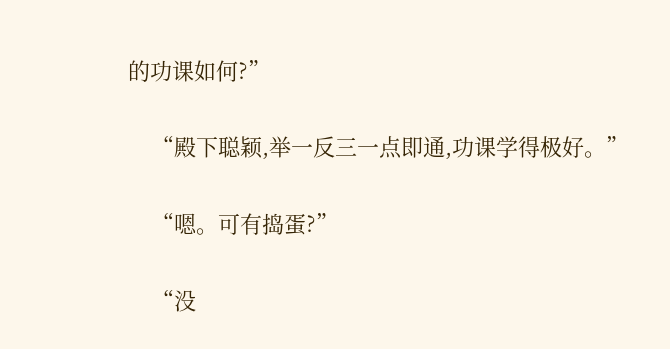的功课如何?”

    “殿下聪颖,举一反三一点即通,功课学得极好。”

    “嗯。可有捣蛋?”

    “没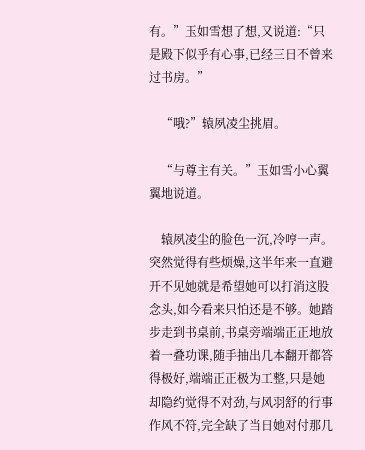有。”玉如雪想了想,又说道:“只是殿下似乎有心事,已经三日不曾来过书房。”

    “哦?”辕夙凌尘挑眉。

    “与尊主有关。”玉如雪小心翼翼地说道。

    辕夙凌尘的脸色一沉,冷哼一声。突然觉得有些烦燥,这半年来一直避开不见她就是希望她可以打消这股念头,如今看来只怕还是不够。她踏步走到书桌前,书桌旁端端正正地放着一叠功课,随手抽出几本翻开都答得极好,端端正正极为工整,只是她却隐约觉得不对劲,与风羽舒的行事作风不符,完全缺了当日她对付那几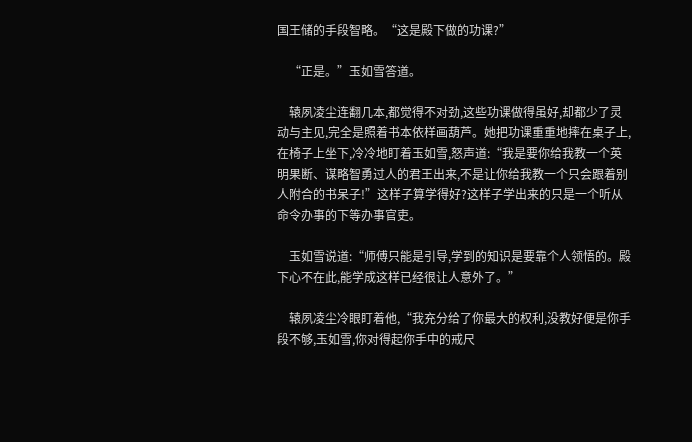国王储的手段智略。“这是殿下做的功课?”

    “正是。”玉如雪答道。

    辕夙凌尘连翻几本,都觉得不对劲,这些功课做得虽好,却都少了灵动与主见,完全是照着书本依样画葫芦。她把功课重重地摔在桌子上,在椅子上坐下,冷冷地盯着玉如雪,怒声道:“我是要你给我教一个英明果断、谋略智勇过人的君王出来,不是让你给我教一个只会跟着别人附合的书呆子!”这样子算学得好?这样子学出来的只是一个听从命令办事的下等办事官吏。

    玉如雪说道:“师傅只能是引导,学到的知识是要靠个人领悟的。殿下心不在此,能学成这样已经很让人意外了。”

    辕夙凌尘冷眼盯着他,“我充分给了你最大的权利,没教好便是你手段不够,玉如雪,你对得起你手中的戒尺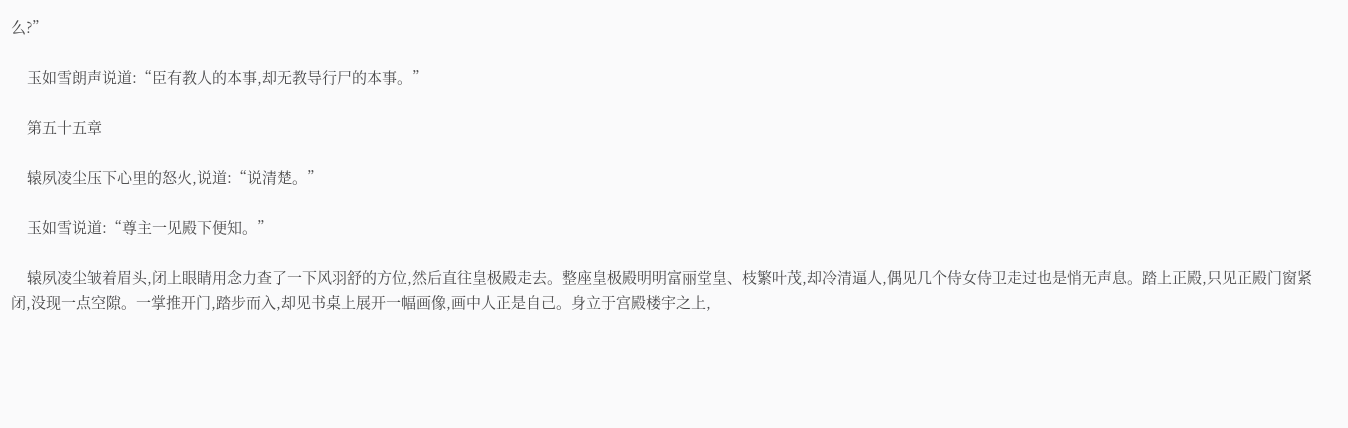么?”

    玉如雪朗声说道:“臣有教人的本事,却无教导行尸的本事。”

    第五十五章

    辕夙凌尘压下心里的怒火,说道:“说清楚。”

    玉如雪说道:“尊主一见殿下便知。”

    辕夙凌尘皱着眉头,闭上眼睛用念力查了一下风羽舒的方位,然后直往皇极殿走去。整座皇极殿明明富丽堂皇、枝繁叶茂,却冷清逼人,偶见几个侍女侍卫走过也是悄无声息。踏上正殿,只见正殿门窗紧闭,没现一点空隙。一掌推开门,踏步而入,却见书桌上展开一幅画像,画中人正是自己。身立于宫殿楼宇之上,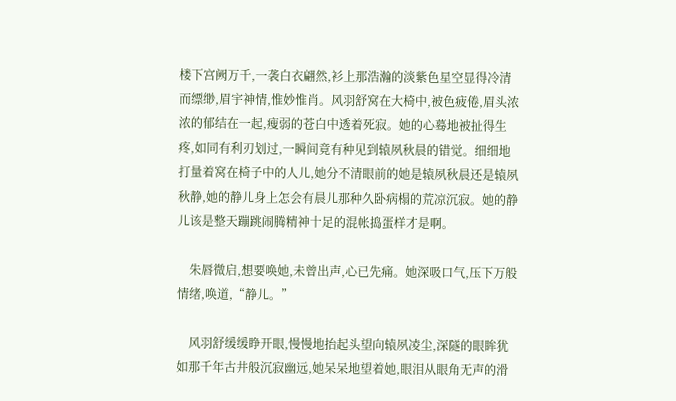楼下宫阙万千,一袭白衣翩然,衫上那浩瀚的淡紫色星空显得冷清而缥缈,眉宇神情,惟妙惟肖。风羽舒窝在大椅中,被色疲倦,眉头浓浓的郁结在一起,瘦弱的苍白中透着死寂。她的心蓦地被扯得生疼,如同有利刃划过,一瞬间竟有种见到辕夙秋晨的错觉。细细地打量着窝在椅子中的人儿,她分不清眼前的她是辕夙秋晨还是辕夙秋静,她的静儿身上怎会有晨儿那种久卧病榻的荒凉沉寂。她的静儿该是整天蹦跳闹腾精神十足的混帐捣蛋样才是啊。

    朱唇微启,想要唤她,未曾出声,心已先痛。她深吸口气,压下万般情绪,唤道,“静儿。”

    风羽舒缓缓睁开眼,慢慢地抬起头望向辕夙凌尘,深隧的眼眸犹如那千年古井般沉寂幽远,她呆呆地望着她,眼泪从眼角无声的滑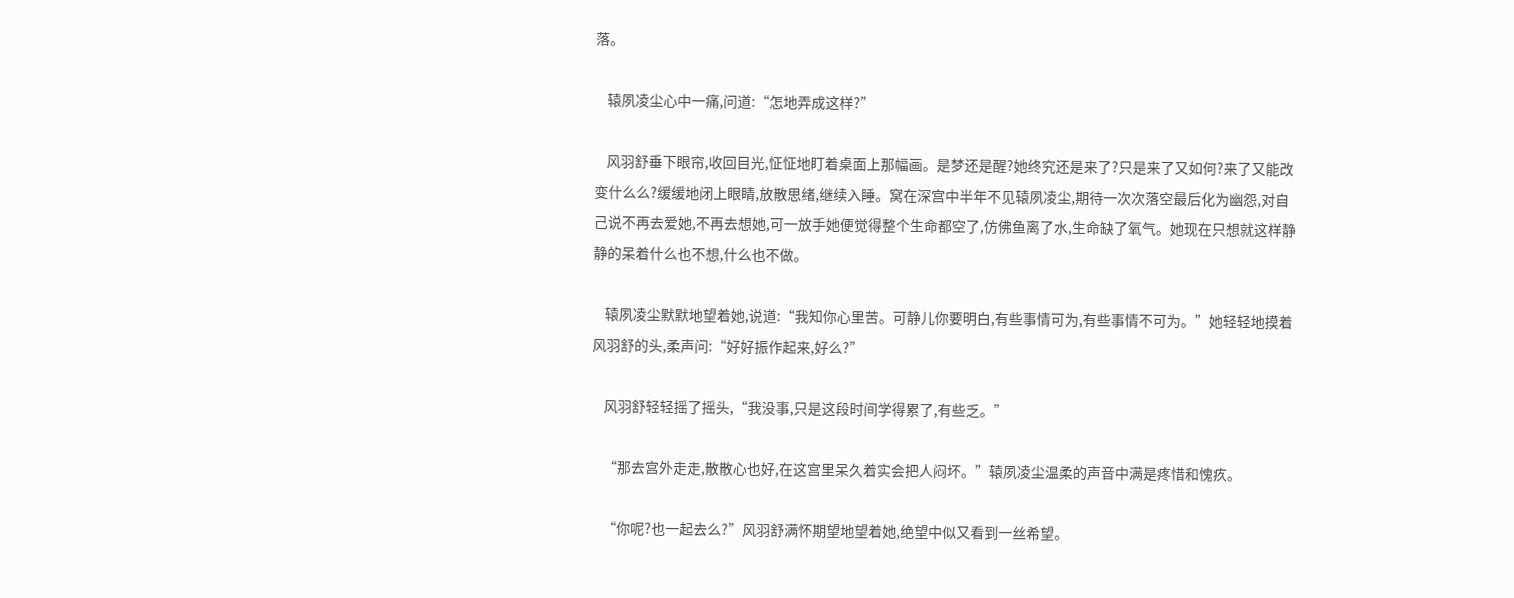落。

    辕夙凌尘心中一痛,问道:“怎地弄成这样?”

    风羽舒垂下眼帘,收回目光,怔怔地盯着桌面上那幅画。是梦还是醒?她终究还是来了?只是来了又如何?来了又能改变什么么?缓缓地闭上眼睛,放散思绪,继续入睡。窝在深宫中半年不见辕夙凌尘,期待一次次落空最后化为幽怨,对自己说不再去爱她,不再去想她,可一放手她便觉得整个生命都空了,仿佛鱼离了水,生命缺了氧气。她现在只想就这样静静的呆着什么也不想,什么也不做。

    辕夙凌尘默默地望着她,说道:“我知你心里苦。可静儿你要明白,有些事情可为,有些事情不可为。”她轻轻地摸着风羽舒的头,柔声问:“好好振作起来,好么?”

    风羽舒轻轻摇了摇头,“我没事,只是这段时间学得累了,有些乏。”

    “那去宫外走走,散散心也好,在这宫里呆久着实会把人闷坏。”辕夙凌尘温柔的声音中满是疼惜和愧疚。

    “你呢?也一起去么?”风羽舒满怀期望地望着她,绝望中似又看到一丝希望。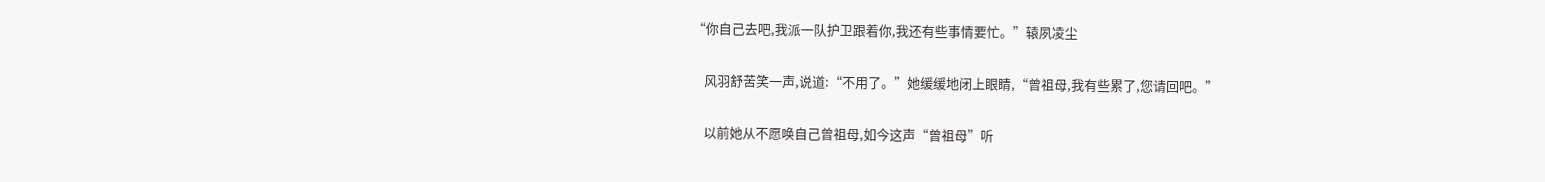“你自己去吧,我派一队护卫跟着你,我还有些事情要忙。”辕夙凌尘

    风羽舒苦笑一声,说道:“不用了。”她缓缓地闭上眼睛,“曾祖母,我有些累了,您请回吧。”

    以前她从不愿唤自己曾祖母,如今这声“曾祖母”听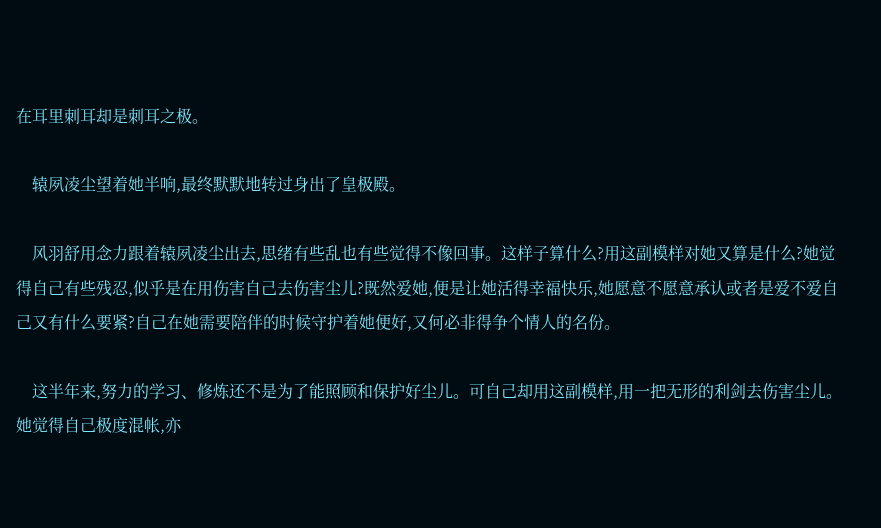在耳里刺耳却是刺耳之极。

    辕夙凌尘望着她半响,最终默默地转过身出了皇极殿。

    风羽舒用念力跟着辕夙凌尘出去,思绪有些乱也有些觉得不像回事。这样子算什么?用这副模样对她又算是什么?她觉得自己有些残忍,似乎是在用伤害自己去伤害尘儿?既然爱她,便是让她活得幸福快乐,她愿意不愿意承认或者是爱不爱自己又有什么要紧?自己在她需要陪伴的时候守护着她便好,又何必非得争个情人的名份。

    这半年来,努力的学习、修炼还不是为了能照顾和保护好尘儿。可自己却用这副模样,用一把无形的利剑去伤害尘儿。她觉得自己极度混帐,亦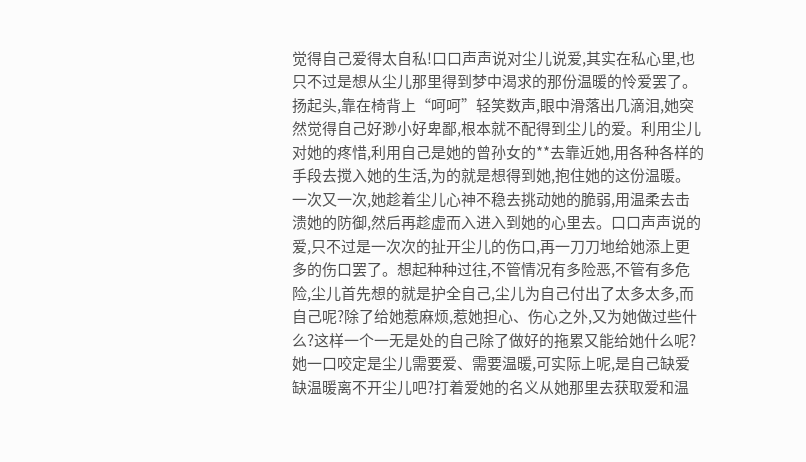觉得自己爱得太自私!口口声声说对尘儿说爱,其实在私心里,也只不过是想从尘儿那里得到梦中渴求的那份温暖的怜爱罢了。扬起头,靠在椅背上“呵呵”轻笑数声,眼中滑落出几滴泪,她突然觉得自己好渺小好卑鄙,根本就不配得到尘儿的爱。利用尘儿对她的疼惜,利用自己是她的曾孙女的**去靠近她,用各种各样的手段去搅入她的生活,为的就是想得到她,抱住她的这份温暖。一次又一次,她趁着尘儿心神不稳去挑动她的脆弱,用温柔去击溃她的防御,然后再趁虚而入进入到她的心里去。口口声声说的爱,只不过是一次次的扯开尘儿的伤口,再一刀刀地给她添上更多的伤口罢了。想起种种过往,不管情况有多险恶,不管有多危险,尘儿首先想的就是护全自己,尘儿为自己付出了太多太多,而自己呢?除了给她惹麻烦,惹她担心、伤心之外,又为她做过些什么?这样一个一无是处的自己除了做好的拖累又能给她什么呢?她一口咬定是尘儿需要爱、需要温暖,可实际上呢,是自己缺爱缺温暖离不开尘儿吧?打着爱她的名义从她那里去获取爱和温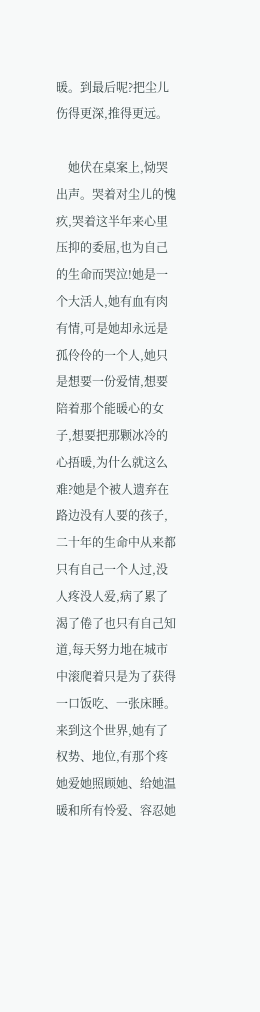暖。到最后呢?把尘儿伤得更深,推得更远。

    她伏在桌案上,恸哭出声。哭着对尘儿的愧疚,哭着这半年来心里压抑的委屈,也为自己的生命而哭泣!她是一个大活人,她有血有肉有情,可是她却永远是孤伶伶的一个人,她只是想要一份爱情,想要陪着那个能暖心的女子,想要把那颗冰冷的心捂暖,为什么就这么难?她是个被人遗弃在路边没有人要的孩子,二十年的生命中从来都只有自己一个人过,没人疼没人爱,病了累了渴了倦了也只有自己知道,每天努力地在城市中滚爬着只是为了获得一口饭吃、一张床睡。来到这个世界,她有了权势、地位,有那个疼她爱她照顾她、给她温暖和所有怜爱、容忍她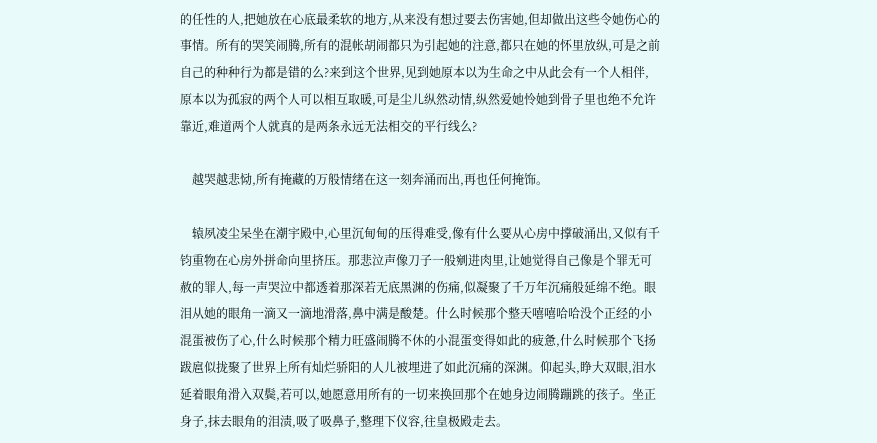的任性的人,把她放在心底最柔软的地方,从来没有想过要去伤害她,但却做出这些令她伤心的事情。所有的哭笑闹腾,所有的混帐胡闹都只为引起她的注意,都只在她的怀里放纵,可是之前自己的种种行为都是错的么?来到这个世界,见到她原本以为生命之中从此会有一个人相伴,原本以为孤寂的两个人可以相互取暖,可是尘儿纵然动情,纵然爱她怜她到骨子里也绝不允许靠近,难道两个人就真的是两条永远无法相交的平行线么?

    越哭越悲恸,所有掩藏的万般情绪在这一刻奔涌而出,再也任何掩饰。

    辕夙凌尘呆坐在潮宇殿中,心里沉甸甸的压得难受,像有什么要从心房中撑破涌出,又似有千钧重物在心房外拼命向里挤压。那悲泣声像刀子一般剜进肉里,让她觉得自己像是个罪无可赦的罪人,每一声哭泣中都透着那深若无底黑渊的伤痛,似凝聚了千万年沉痛般延绵不绝。眼泪从她的眼角一滴又一滴地滑落,鼻中满是酸楚。什么时候那个整天嘻嘻哈哈没个正经的小混蛋被伤了心,什么时候那个精力旺盛闹腾不休的小混蛋变得如此的疲惫,什么时候那个飞扬跋扈似拢聚了世界上所有灿烂骄阳的人儿被埋进了如此沉痛的深渊。仰起头,睁大双眼,泪水延着眼角滑入双鬓,若可以,她愿意用所有的一切来换回那个在她身边闹腾蹦跳的孩子。坐正身子,抹去眼角的泪渍,吸了吸鼻子,整理下仪容,往皇极殿走去。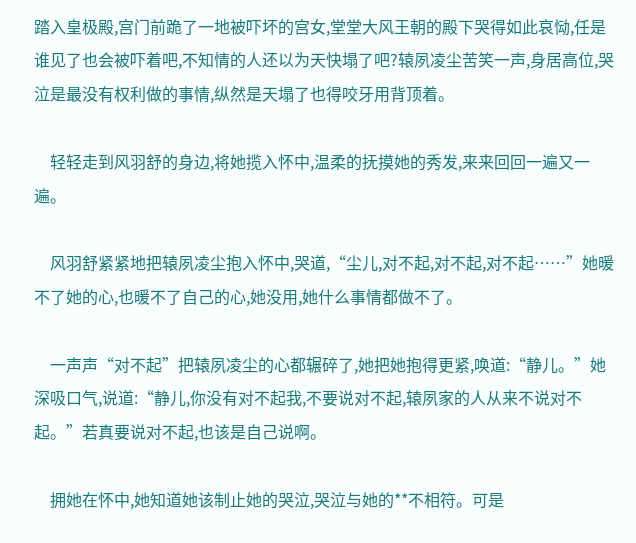踏入皇极殿,宫门前跪了一地被吓坏的宫女,堂堂大风王朝的殿下哭得如此哀恸,任是谁见了也会被吓着吧,不知情的人还以为天快塌了吧?辕夙凌尘苦笑一声,身居高位,哭泣是最没有权利做的事情,纵然是天塌了也得咬牙用背顶着。

    轻轻走到风羽舒的身边,将她揽入怀中,温柔的抚摸她的秀发,来来回回一遍又一遍。

    风羽舒紧紧地把辕夙凌尘抱入怀中,哭道,“尘儿,对不起,对不起,对不起……”她暖不了她的心,也暖不了自己的心,她没用,她什么事情都做不了。

    一声声“对不起”把辕夙凌尘的心都辗碎了,她把她抱得更紧,唤道:“静儿。”她深吸口气,说道:“静儿,你没有对不起我,不要说对不起,辕夙家的人从来不说对不起。”若真要说对不起,也该是自己说啊。

    拥她在怀中,她知道她该制止她的哭泣,哭泣与她的**不相符。可是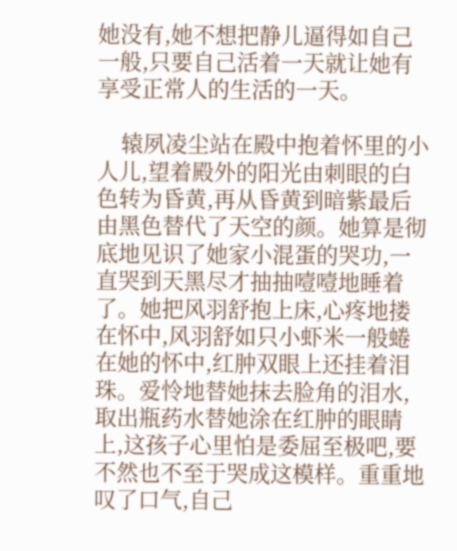她没有,她不想把静儿逼得如自己一般,只要自己活着一天就让她有享受正常人的生活的一天。

    辕夙凌尘站在殿中抱着怀里的小人儿,望着殿外的阳光由刺眼的白色转为昏黄,再从昏黄到暗紫最后由黑色替代了天空的颜。她算是彻底地见识了她家小混蛋的哭功,一直哭到天黑尽才抽抽噎噎地睡着了。她把风羽舒抱上床,心疼地搂在怀中,风羽舒如只小虾米一般蜷在她的怀中,红肿双眼上还挂着泪珠。爱怜地替她抹去脸角的泪水,取出瓶药水替她涂在红肿的眼睛上,这孩子心里怕是委屈至极吧,要不然也不至于哭成这模样。重重地叹了口气,自己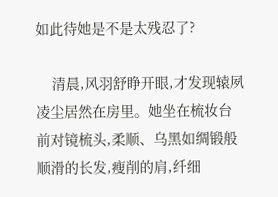如此待她是不是太残忍了?

    清晨,风羽舒睁开眼,才发现辕夙凌尘居然在房里。她坐在梳妆台前对镜梳头,柔顺、乌黑如绸锻般顺滑的长发,瘦削的肩,纤细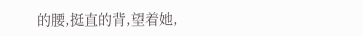的腰,挺直的背,望着她,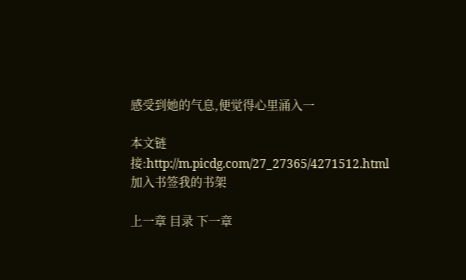感受到她的气息,便觉得心里涌入一

本文链接:http://m.picdg.com/27_27365/4271512.html
加入书签我的书架

上一章 目录 下一章